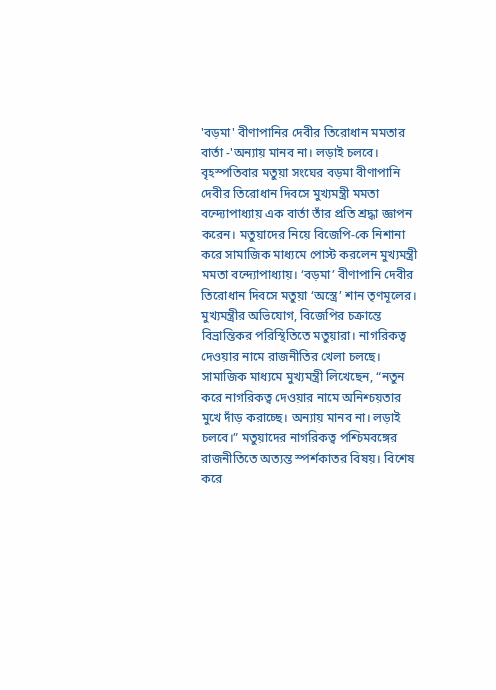'বড়মা' বীণাপানির দেবীর তিরোধান মমতার বার্তা -'অন্যায় মানব না। লড়াই চলবে।
বৃহস্পতিবার মতুয়া সংঘের বড়মা বীণাপানি দেবীর তিরোধান দিবসে মুখ্যমন্ত্রী মমতা বন্দ্যোপাধ্যায় এক বার্তা তাঁর প্রতি শ্রদ্ধা জ্ঞাপন করেন। মতুয়াদের নিয়ে বিজেপি-কে নিশানা করে সামাজিক মাধ্যমে পোস্ট করলেন মুখ্যমন্ত্রী মমতা বন্দ্যোপাধ্যায়। ‘বড়মা’ বীণাপানি দেবীর তিরোধান দিবসে মতুয়া ‘অস্ত্রে’ শান তৃণমূলের। মুখ্যমন্ত্রীর অভিযোগ, বিজেপির চক্রান্তে বিভ্রান্তিকর পরিস্থিতিতে মতুয়ারা। নাগরিকত্ব দেওয়ার নামে রাজনীতির খেলা চলছে। সামাজিক মাধ্যমে মুখ্যমন্ত্রী লিখেছেন, “নতুন করে নাগরিকত্ব দেওয়ার নামে অনিশ্চয়তার মুখে দাঁড় করাচ্ছে। অন্যায় মানব না। লড়াই চলবে।” মতুয়াদের নাগরিকত্ব পশ্চিমবঙ্গের রাজনীতিতে অত্যন্ত স্পর্শকাতর বিষয়। বিশেষ করে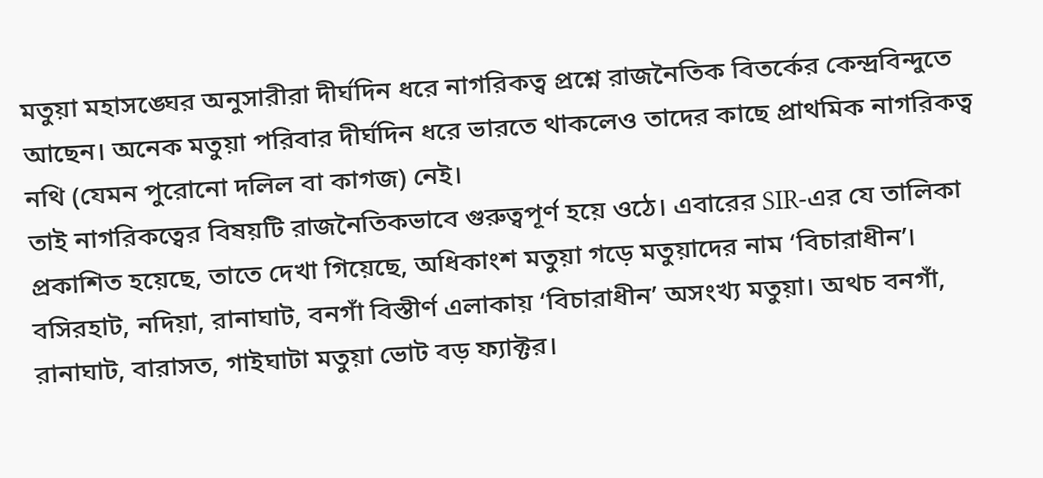মতুয়া মহাসঙ্ঘের অনুসারীরা দীর্ঘদিন ধরে নাগরিকত্ব প্রশ্নে রাজনৈতিক বিতর্কের কেন্দ্রবিন্দুতে আছেন। অনেক মতুয়া পরিবার দীর্ঘদিন ধরে ভারতে থাকলেও তাদের কাছে প্রাথমিক নাগরিকত্ব নথি (যেমন পুরোনো দলিল বা কাগজ) নেই।
তাই নাগরিকত্বের বিষয়টি রাজনৈতিকভাবে গুরুত্বপূর্ণ হয়ে ওঠে। এবারের SIR-এর যে তালিকা প্রকাশিত হয়েছে, তাতে দেখা গিয়েছে, অধিকাংশ মতুয়া গড়ে মতুয়াদের নাম ‘বিচারাধীন’। বসিরহাট, নদিয়া, রানাঘাট, বনগাঁ বিস্তীর্ণ এলাকায় ‘বিচারাধীন’ অসংখ্য মতুয়া। অথচ বনগাঁ, রানাঘাট, বারাসত, গাইঘাটা মতুয়া ভোট বড় ফ্যাক্টর।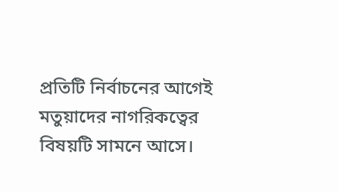প্রতিটি নির্বাচনের আগেই মতুয়াদের নাগরিকত্বের বিষয়টি সামনে আসে।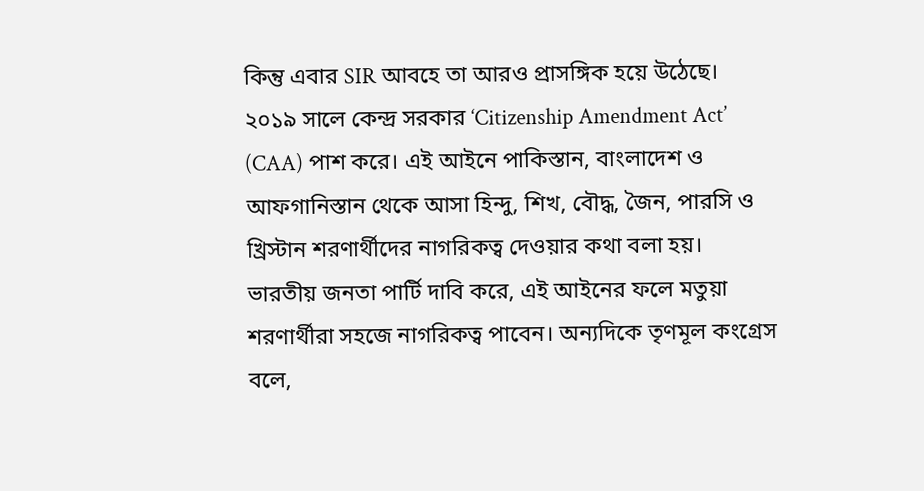কিন্তু এবার SIR আবহে তা আরও প্রাসঙ্গিক হয়ে উঠেছে। ২০১৯ সালে কেন্দ্র সরকার ‘Citizenship Amendment Act’ (CAA) পাশ করে। এই আইনে পাকিস্তান, বাংলাদেশ ও আফগানিস্তান থেকে আসা হিন্দু, শিখ, বৌদ্ধ, জৈন, পারসি ও খ্রিস্টান শরণার্থীদের নাগরিকত্ব দেওয়ার কথা বলা হয়। ভারতীয় জনতা পার্টি দাবি করে, এই আইনের ফলে মতুয়া শরণার্থীরা সহজে নাগরিকত্ব পাবেন। অন্যদিকে তৃণমূল কংগ্রেস বলে,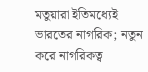মতুয়ারা ইতিমধ্যেই ভারতের নাগরিক; নতুন করে নাগরিকত্ব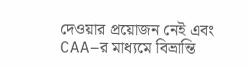দেওয়ার প্রয়োজন নেই এবং CAA–র মাধ্যমে বিভ্রান্তি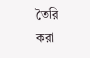তৈরি করা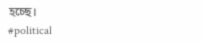হচ্ছে।
#political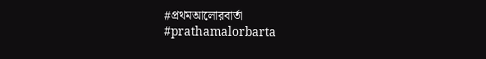#প্রথমআলোরবার্তা
#prathamalorbarta